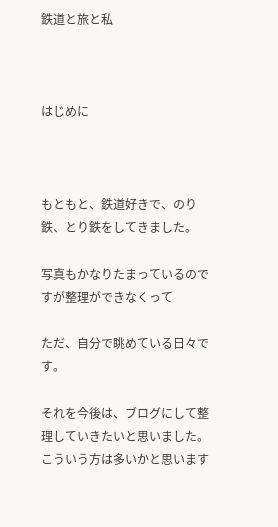鉄道と旅と私



はじめに



もともと、鉄道好きで、のり鉄、とり鉄をしてきました。

写真もかなりたまっているのですが整理ができなくって

ただ、自分で眺めている日々です。

それを今後は、ブログにして整理していきたいと思いました。こういう方は多いかと思います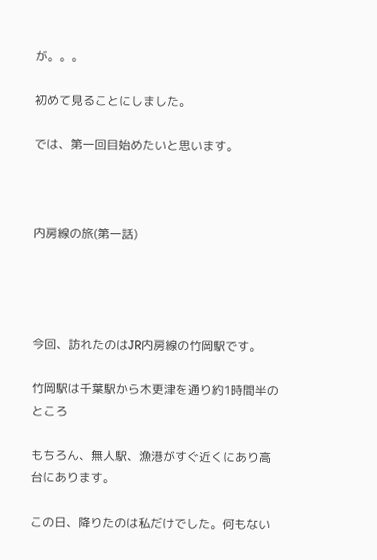が。。。

初めて見ることにしました。

では、第一回目始めたいと思います。



内房線の旅(第一話)




今回、訪れたのはJR内房線の竹岡駅です。

竹岡駅は千葉駅から木更津を通り約1時間半のところ

もちろん、無人駅、漁港がすぐ近くにあり高台にあります。

この日、降りたのは私だけでした。何もない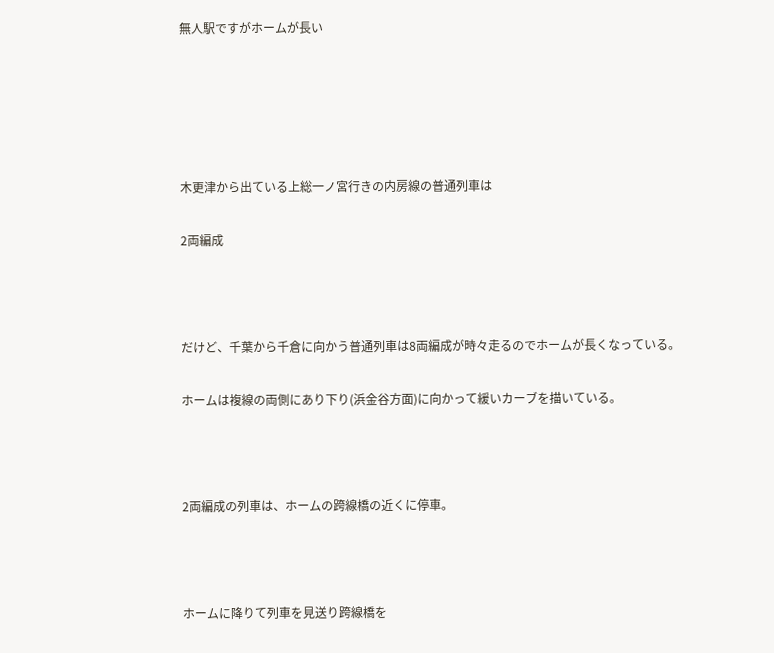無人駅ですがホームが長い





木更津から出ている上総一ノ宮行きの内房線の普通列車は

2両編成



だけど、千葉から千倉に向かう普通列車は8両編成が時々走るのでホームが長くなっている。

ホームは複線の両側にあり下り(浜金谷方面)に向かって緩いカーブを描いている。



2両編成の列車は、ホームの跨線橋の近くに停車。



ホームに降りて列車を見送り跨線橋を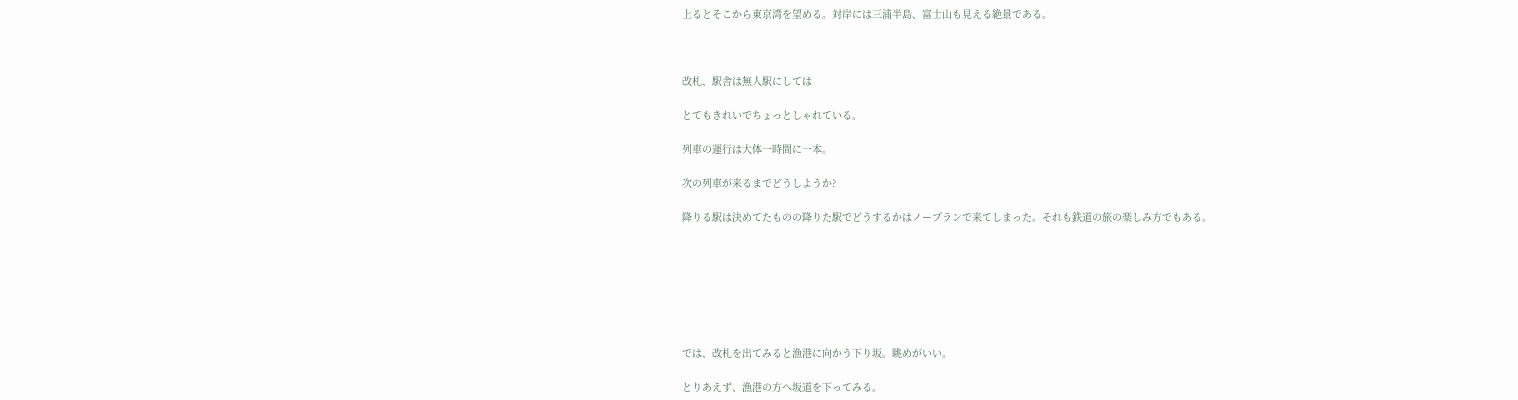上るとそこから東京湾を望める。対岸には三浦半島、富士山も見える絶景である。



改札、駅舎は無人駅にしては

とてもきれいでちょっとしゃれている。

列車の運行は大体一時間に一本。

次の列車が来るまでどうしようか?

降りる駅は決めてたものの降りた駅でどうするかはノープランで来てしまった。それも鉄道の旅の楽しみ方でもある。







では、改札を出てみると漁港に向かう下り坂。眺めがいい。

とりあえず、漁港の方へ坂道を下ってみる。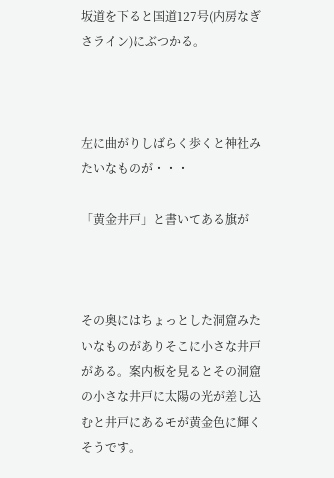坂道を下ると国道127号(内房なぎさライン)にぶつかる。



左に曲がりしばらく歩くと神社みたいなものが・・・

「黄金井戸」と書いてある旗が



その奥にはちょっとした洞窟みたいなものがありそこに小さな井戸がある。案内板を見るとその洞窟の小さな井戸に太陽の光が差し込むと井戸にあるモが黄金色に輝くそうです。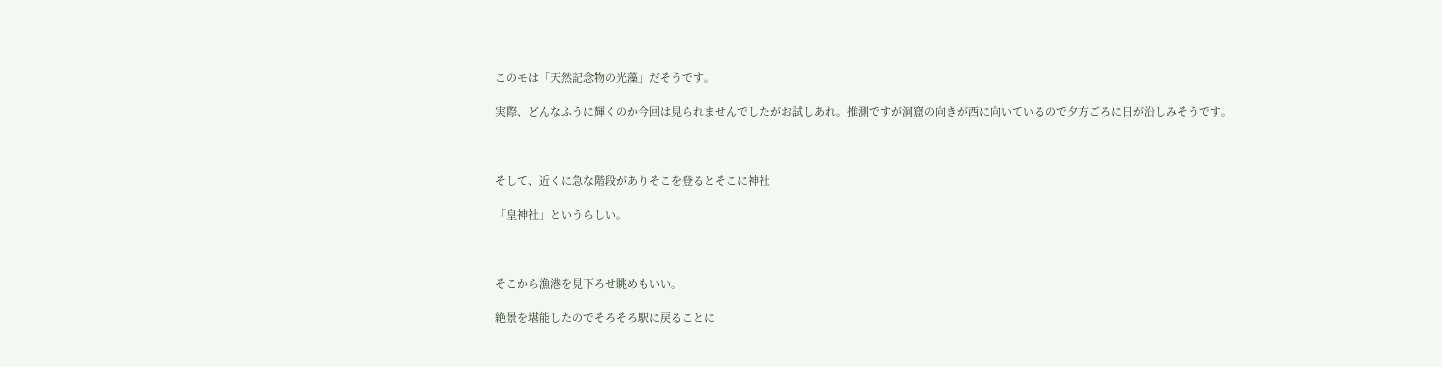このモは「天然記念物の光藻」だそうです。

実際、どんなふうに輝くのか今回は見られませんでしたがお試しあれ。推測ですが洞窟の向きが西に向いているので夕方ごろに日が沿しみそうです。



そして、近くに急な階段がありそこを登るとそこに神社

「皇神社」というらしい。



そこから漁港を見下ろせ眺めもいい。

絶景を堪能したのでそろそろ駅に戻ることに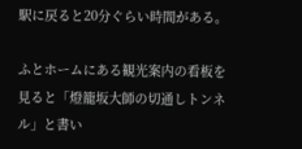駅に戻ると20分ぐらい時間がある。

ふとホームにある観光案内の看板を見ると「燈籠坂大師の切通しトンネル」と書い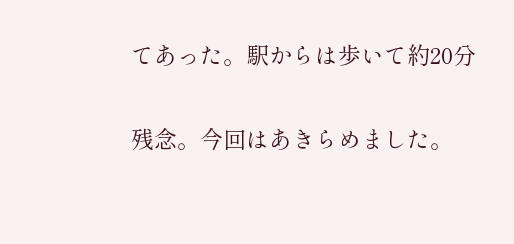てあった。駅からは歩いて約20分

残念。今回はあきらめました。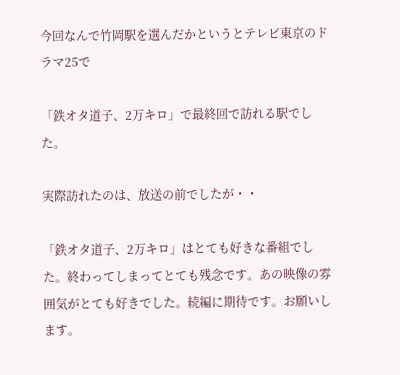今回なんで竹岡駅を選んだかというとテレビ東京のドラマ25で

「鉄オタ道子、2万キロ」で最終回で訪れる駅でした。

実際訪れたのは、放送の前でしたが・・

「鉄オタ道子、2万キロ」はとても好きな番組でした。終わってしまってとても残念です。あの映像の雰囲気がとても好きでした。続編に期待です。お願いします。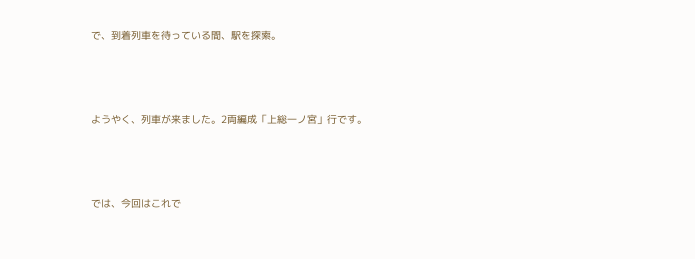で、到着列車を待っている間、駅を探索。



ようやく、列車が来ました。2両編成「上総一ノ宮」行です。



では、今回はこれで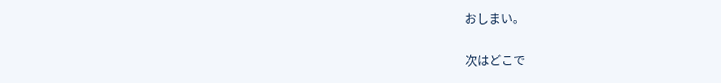おしまい。

次はどこで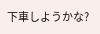下車しようかな?